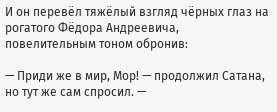И он перевёл тяжёлый взгляд чёрных глаз на рогатого Фёдора Андреевича, повелительным тоном обронив:

— Приди же в мир, Мор! — продолжил Сатана, но тут же сам спросил. —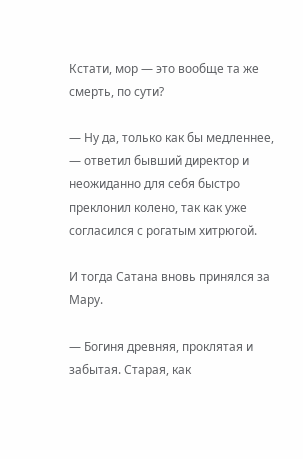Кстати, мор — это вообще та же смерть, по сути?

— Ну да, только как бы медленнее, — ответил бывший директор и неожиданно для себя быстро преклонил колено, так как уже согласился с рогатым хитрюгой.

И тогда Сатана вновь принялся за Мару.

— Богиня древняя, проклятая и забытая. Старая, как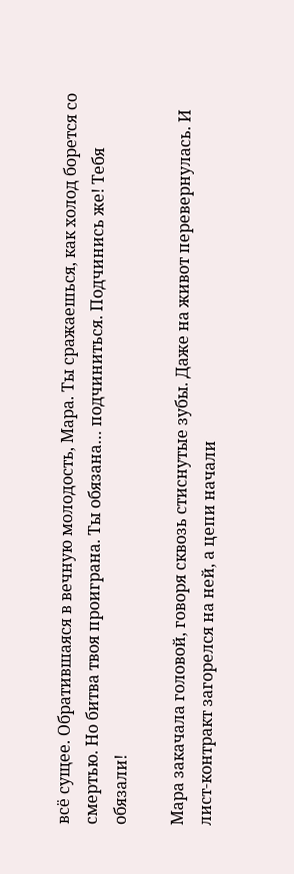всё сущее. Обратившаяся в вечную молодость, Мара. Ты сражаешься, как холод борется со смертью. Но битва твоя проиграна. Ты обязана… подчиниться. Подчинись же! Тебя обязали!

Мара закачала головой, говоря сквозь стиснутые зубы. Даже на живот перевернулась. И лист-контракт загорелся на ней, а цепи начали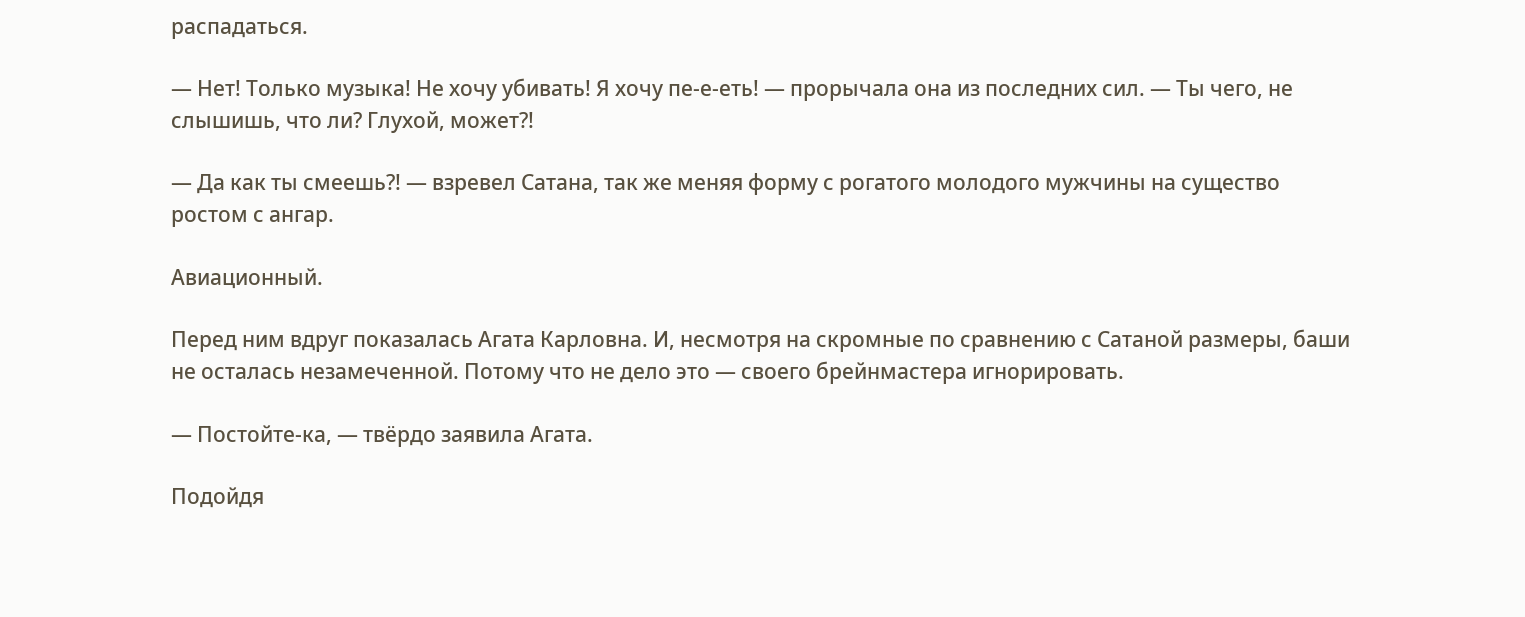распадаться.

— Нет! Только музыка! Не хочу убивать! Я хочу пе-е-еть! — прорычала она из последних сил. — Ты чего, не слышишь, что ли? Глухой, может⁈

— Да как ты смеешь⁈ — взревел Сатана, так же меняя форму с рогатого молодого мужчины на существо ростом с ангар.

Авиационный.

Перед ним вдруг показалась Агата Карловна. И, несмотря на скромные по сравнению с Сатаной размеры, баши не осталась незамеченной. Потому что не дело это — своего брейнмастера игнорировать.

— Постойте-ка, — твёрдо заявила Агата.

Подойдя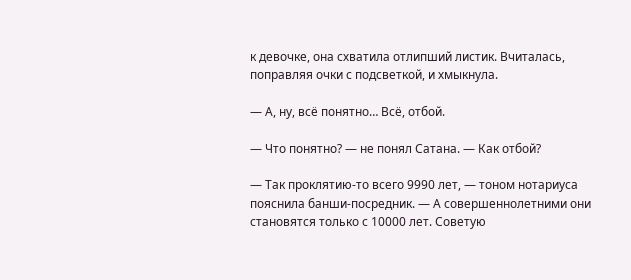к девочке, она схватила отлипший листик. Вчиталась, поправляя очки с подсветкой, и хмыкнула.

— А, ну, всё понятно… Всё, отбой.

— Что понятно? — не понял Сатана. — Как отбой?

— Так проклятию-то всего 9990 лет, — тоном нотариуса пояснила банши-посредник. — А совершеннолетними они становятся только с 10000 лет. Советую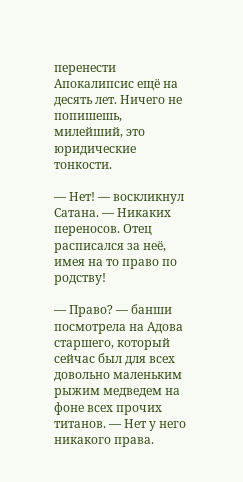перенести Апокалипсис ещё на десять лет. Ничего не попишешь, милейший, это юридические тонкости.

— Нет! — воскликнул Сатана. — Никаких переносов. Отец расписался за неё, имея на то право по родству!

— Право? — банши посмотрела на Адова старшего, который сейчас был для всех довольно маленьким рыжим медведем на фоне всех прочих титанов. — Нет у него никакого права.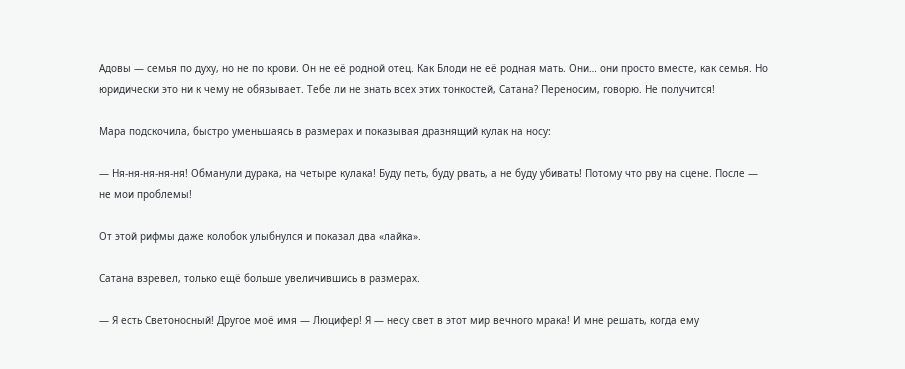Адовы — семья по духу, но не по крови. Он не её родной отец. Как Блоди не её родная мать. Они… они просто вместе, как семья. Но юридически это ни к чему не обязывает. Тебе ли не знать всех этих тонкостей, Сатана? Переносим, говорю. Не получится!

Мара подскочила, быстро уменьшаясь в размерах и показывая дразнящий кулак на носу:

— Ня-ня-ня-ня-ня! Обманули дурака, на четыре кулака! Буду петь, буду рвать, а не буду убивать! Потому что рву на сцене. После — не мои проблемы!

От этой рифмы даже колобок улыбнулся и показал два «лайка».

Сатана взревел, только ещё больше увеличившись в размерах.

— Я есть Светоносный! Другое моё имя — Люцифер! Я — несу свет в этот мир вечного мрака! И мне решать, когда ему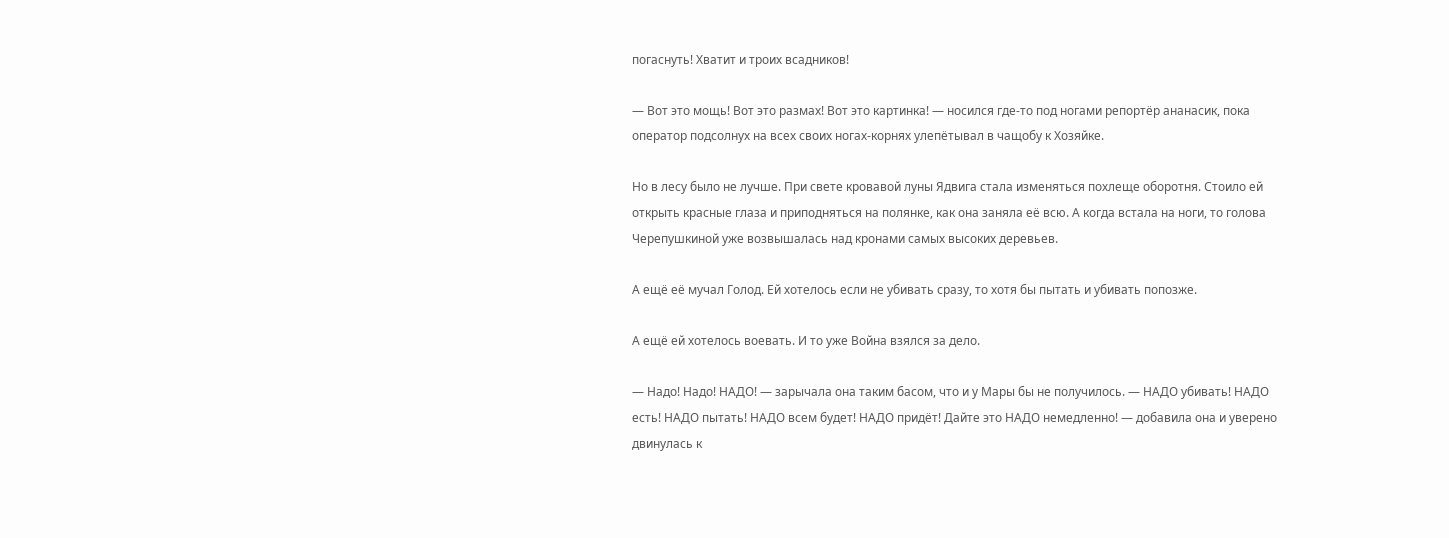погаснуть! Хватит и троих всадников!

— Вот это мощь! Вот это размах! Вот это картинка! — носился где-то под ногами репортёр ананасик, пока оператор подсолнух на всех своих ногах-корнях улепётывал в чащобу к Хозяйке.

Но в лесу было не лучше. При свете кровавой луны Ядвига стала изменяться похлеще оборотня. Стоило ей открыть красные глаза и приподняться на полянке, как она заняла её всю. А когда встала на ноги, то голова Черепушкиной уже возвышалась над кронами самых высоких деревьев.

А ещё её мучал Голод. Ей хотелось если не убивать сразу, то хотя бы пытать и убивать попозже.

А ещё ей хотелось воевать. И то уже Война взялся за дело.

— Надо! Надо! НАДО! — зарычала она таким басом, что и у Мары бы не получилось. — НАДО убивать! НАДО есть! НАДО пытать! НАДО всем будет! НАДО придёт! Дайте это НАДО немедленно! — добавила она и уверено двинулась к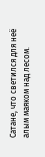Сатане, что светился для неё алым маяком над лесом.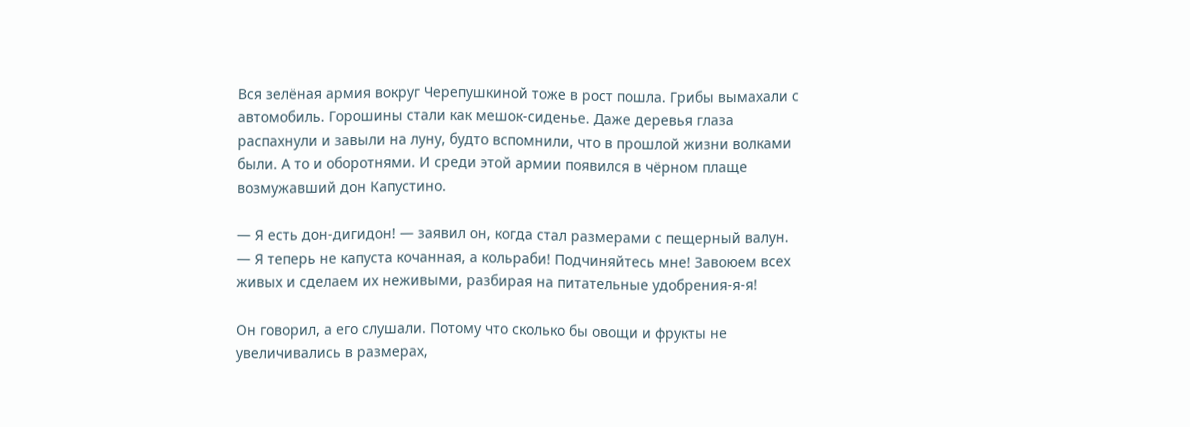Вся зелёная армия вокруг Черепушкиной тоже в рост пошла. Грибы вымахали с автомобиль. Горошины стали как мешок-сиденье. Даже деревья глаза распахнули и завыли на луну, будто вспомнили, что в прошлой жизни волками были. А то и оборотнями. И среди этой армии появился в чёрном плаще возмужавший дон Капустино.

— Я есть дон-дигидон! — заявил он, когда стал размерами с пещерный валун. — Я теперь не капуста кочанная, а кольраби! Подчиняйтесь мне! Завоюем всех живых и сделаем их неживыми, разбирая на питательные удобрения-я-я!

Он говорил, а его слушали. Потому что сколько бы овощи и фрукты не увеличивались в размерах,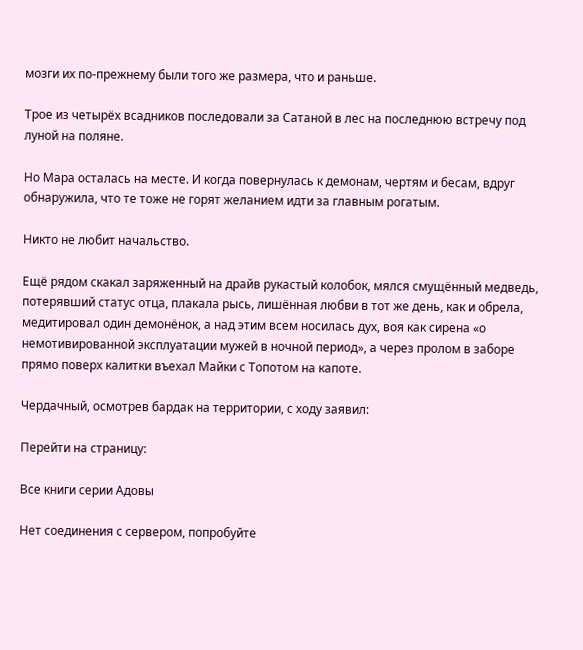мозги их по-прежнему были того же размера, что и раньше.

Трое из четырёх всадников последовали за Сатаной в лес на последнюю встречу под луной на поляне.

Но Мара осталась на месте. И когда повернулась к демонам, чертям и бесам, вдруг обнаружила, что те тоже не горят желанием идти за главным рогатым.

Никто не любит начальство.

Ещё рядом скакал заряженный на драйв рукастый колобок, мялся смущённый медведь, потерявший статус отца, плакала рысь, лишённая любви в тот же день, как и обрела, медитировал один демонёнок, а над этим всем носилась дух, воя как сирена «о немотивированной эксплуатации мужей в ночной период», а через пролом в заборе прямо поверх калитки въехал Майки с Топотом на капоте.

Чердачный, осмотрев бардак на территории, с ходу заявил:

Перейти на страницу:

Все книги серии Адовы

Нет соединения с сервером, попробуйте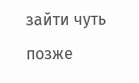зайти чуть позже